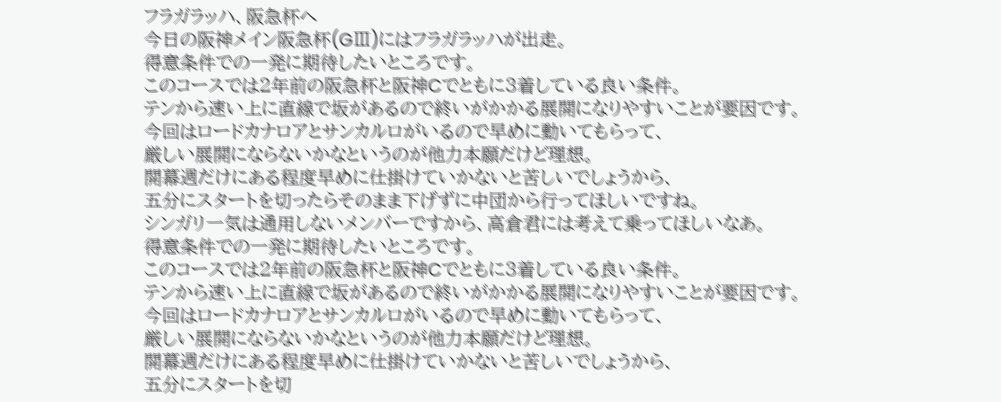フラガラッハ、阪急杯へ
今日の阪神メイン阪急杯(GⅢ)にはフラガラッハが出走。
得意条件での一発に期待したいところです。
このコースでは2年前の阪急杯と阪神Cでともに3着している良い条件。
テンから速い上に直線で坂があるので終いがかかる展開になりやすいことが要因です。
今回はロードカナロアとサンカルロがいるので早めに動いてもらって、
厳しい展開にならないかなというのが他力本願だけど理想。
開幕週だけにある程度早めに仕掛けていかないと苦しいでしょうから、
五分にスタートを切ったらそのまま下げずに中団から行ってほしいですね。
シンガリ一気は通用しないメンバーですから、高倉君には考えて乗ってほしいなあ。
得意条件での一発に期待したいところです。
このコースでは2年前の阪急杯と阪神Cでともに3着している良い条件。
テンから速い上に直線で坂があるので終いがかかる展開になりやすいことが要因です。
今回はロードカナロアとサンカルロがいるので早めに動いてもらって、
厳しい展開にならないかなというのが他力本願だけど理想。
開幕週だけにある程度早めに仕掛けていかないと苦しいでしょうから、
五分にスタートを切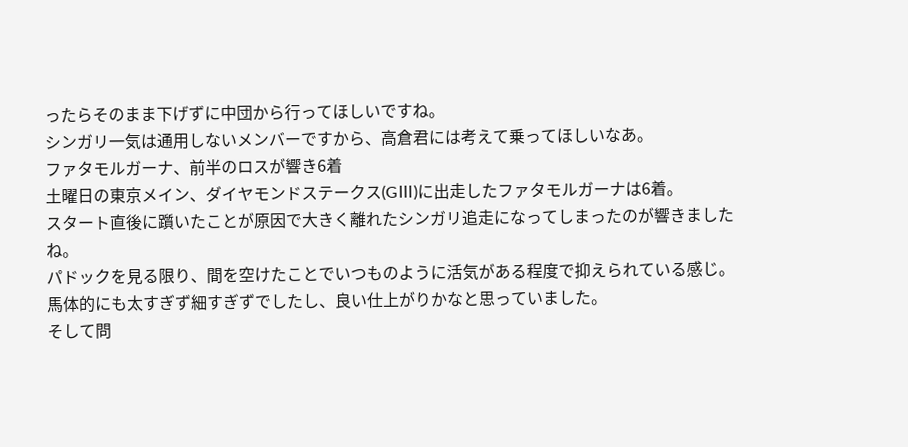ったらそのまま下げずに中団から行ってほしいですね。
シンガリ一気は通用しないメンバーですから、高倉君には考えて乗ってほしいなあ。
ファタモルガーナ、前半のロスが響き6着
土曜日の東京メイン、ダイヤモンドステークス(GⅢ)に出走したファタモルガーナは6着。
スタート直後に躓いたことが原因で大きく離れたシンガリ追走になってしまったのが響きましたね。
パドックを見る限り、間を空けたことでいつものように活気がある程度で抑えられている感じ。
馬体的にも太すぎず細すぎずでしたし、良い仕上がりかなと思っていました。
そして問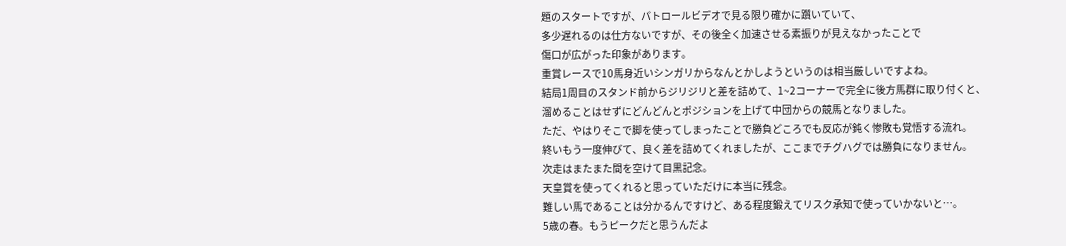題のスタートですが、パトロールビデオで見る限り確かに躓いていて、
多少遅れるのは仕方ないですが、その後全く加速させる素振りが見えなかったことで
傷口が広がった印象があります。
重賞レースで10馬身近いシンガリからなんとかしようというのは相当厳しいですよね。
結局1周目のスタンド前からジリジリと差を詰めて、1~2コーナーで完全に後方馬群に取り付くと、
溜めることはせずにどんどんとポジションを上げて中団からの競馬となりました。
ただ、やはりそこで脚を使ってしまったことで勝負どころでも反応が鈍く惨敗も覚悟する流れ。
終いもう一度伸びて、良く差を詰めてくれましたが、ここまでチグハグでは勝負になりません。
次走はまたまた間を空けて目黒記念。
天皇賞を使ってくれると思っていただけに本当に残念。
難しい馬であることは分かるんですけど、ある程度鍛えてリスク承知で使っていかないと…。
5歳の春。もうピークだと思うんだよ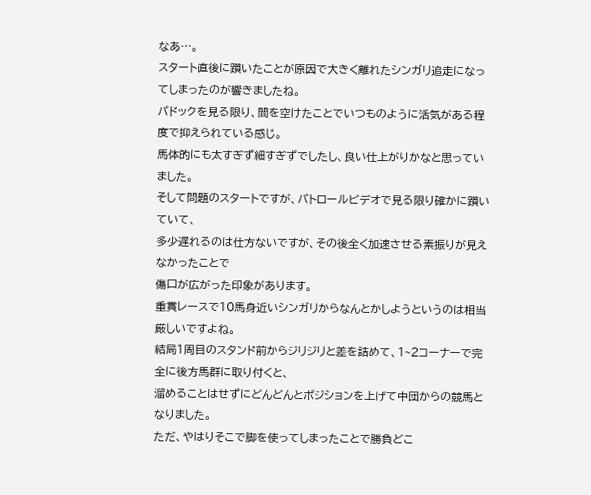なあ…。
スタート直後に躓いたことが原因で大きく離れたシンガリ追走になってしまったのが響きましたね。
パドックを見る限り、間を空けたことでいつものように活気がある程度で抑えられている感じ。
馬体的にも太すぎず細すぎずでしたし、良い仕上がりかなと思っていました。
そして問題のスタートですが、パトロールビデオで見る限り確かに躓いていて、
多少遅れるのは仕方ないですが、その後全く加速させる素振りが見えなかったことで
傷口が広がった印象があります。
重賞レースで10馬身近いシンガリからなんとかしようというのは相当厳しいですよね。
結局1周目のスタンド前からジリジリと差を詰めて、1~2コーナーで完全に後方馬群に取り付くと、
溜めることはせずにどんどんとポジションを上げて中団からの競馬となりました。
ただ、やはりそこで脚を使ってしまったことで勝負どこ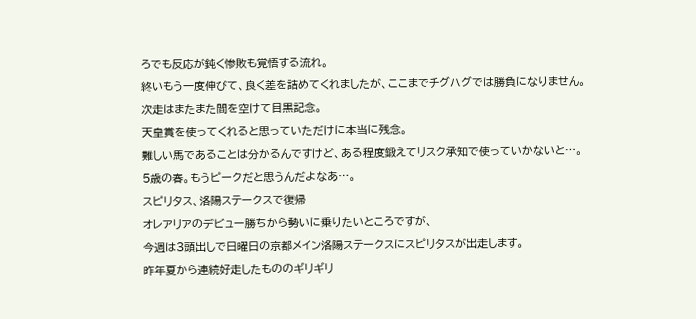ろでも反応が鈍く惨敗も覚悟する流れ。
終いもう一度伸びて、良く差を詰めてくれましたが、ここまでチグハグでは勝負になりません。
次走はまたまた間を空けて目黒記念。
天皇賞を使ってくれると思っていただけに本当に残念。
難しい馬であることは分かるんですけど、ある程度鍛えてリスク承知で使っていかないと…。
5歳の春。もうピークだと思うんだよなあ…。
スピリタス、洛陽ステークスで復帰
オレアリアのデビュー勝ちから勢いに乗りたいところですが、
今週は3頭出しで日曜日の京都メイン洛陽ステークスにスピリタスが出走します。
昨年夏から連続好走したもののギリギリ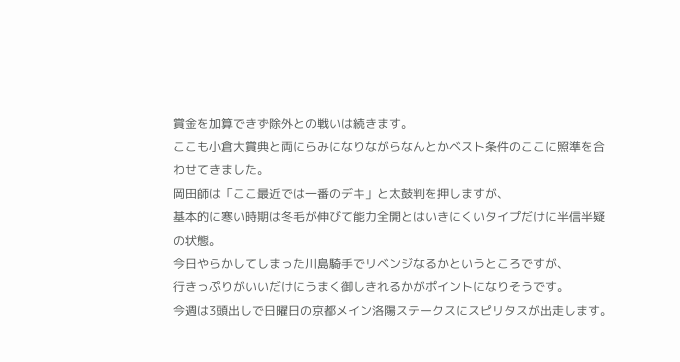賞金を加算できず除外との戦いは続きます。
ここも小倉大賞典と両にらみになりながらなんとかベスト条件のここに照準を合わせてきました。
岡田師は「ここ最近では一番のデキ」と太鼓判を押しますが、
基本的に寒い時期は冬毛が伸びて能力全開とはいきにくいタイプだけに半信半疑の状態。
今日やらかしてしまった川島騎手でリベンジなるかというところですが、
行きっぷりがいいだけにうまく御しきれるかがポイントになりそうです。
今週は3頭出しで日曜日の京都メイン洛陽ステークスにスピリタスが出走します。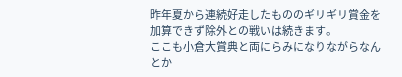昨年夏から連続好走したもののギリギリ賞金を加算できず除外との戦いは続きます。
ここも小倉大賞典と両にらみになりながらなんとか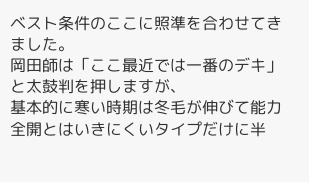ベスト条件のここに照準を合わせてきました。
岡田師は「ここ最近では一番のデキ」と太鼓判を押しますが、
基本的に寒い時期は冬毛が伸びて能力全開とはいきにくいタイプだけに半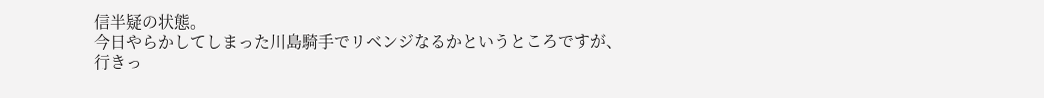信半疑の状態。
今日やらかしてしまった川島騎手でリベンジなるかというところですが、
行きっ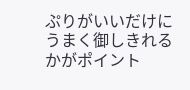ぷりがいいだけにうまく御しきれるかがポイント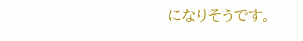になりそうです。